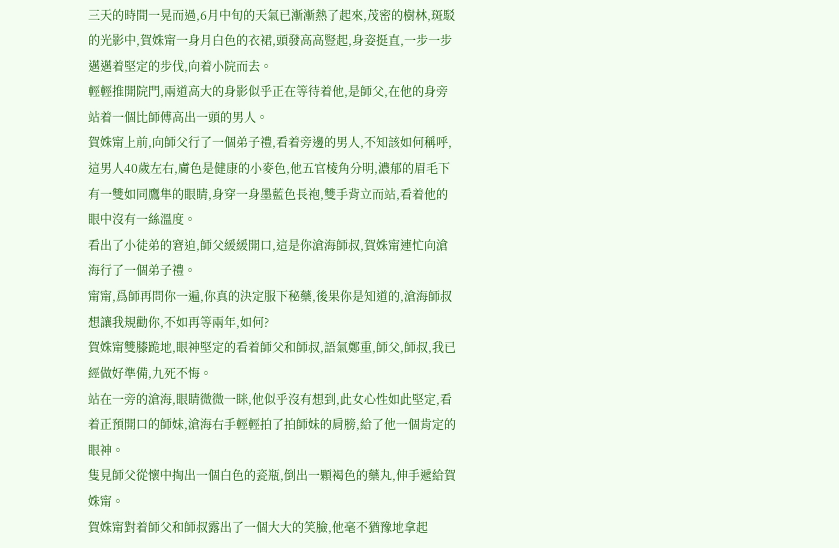三天的時間一晃而過,6月中旬的天氣已漸漸熱了起來,茂密的樹林,斑駁的光影中,賀姝甯一身月白色的衣裙,頭發高高豎起,身姿挺直,一步一步邁邁着堅定的步伐,向着小院而去。
輕輕推開院門,兩道高大的身影似乎正在等待着他,是師父,在他的身旁站着一個比師傅高出一頭的男人。
賀姝甯上前,向師父行了一個弟子禮,看着旁邊的男人,不知該如何稱呼,這男人40歲左右,膚色是健康的小麥色,他五官棱角分明,濃郁的眉毛下有一雙如同鷹隼的眼睛,身穿一身墨藍色長袍,雙手背立而站,看着他的眼中沒有一絲溫度。
看出了小徒弟的窘迫,師父緩緩開口,這是你滄海師叔,賀姝甯連忙向滄海行了一個弟子禮。
甯甯,爲師再問你一遍,你真的決定服下秘藥,後果你是知道的,滄海師叔想讓我規勸你,不如再等兩年,如何?
賀姝甯雙膝跪地,眼神堅定的看着師父和師叔,語氣鄭重,師父,師叔,我已經做好準備,九死不悔。
站在一旁的滄海,眼睛微微一眯,他似乎沒有想到,此女心性如此堅定,看着正預開口的師妹,滄海右手輕輕拍了拍師妹的肩膀,給了他一個肯定的眼神。
隻見師父從懷中掏出一個白色的瓷瓶,倒出一顆褐色的藥丸,伸手遞給賀姝甯。
賀姝甯對着師父和師叔露出了一個大大的笑臉,他毫不猶豫地拿起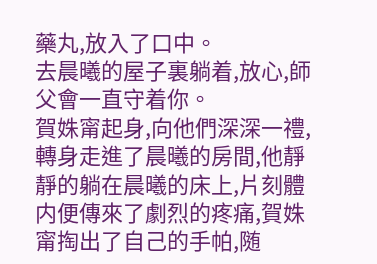藥丸,放入了口中。
去晨曦的屋子裏躺着,放心,師父會一直守着你。
賀姝甯起身,向他們深深一禮,轉身走進了晨曦的房間,他靜靜的躺在晨曦的床上,片刻體内便傳來了劇烈的疼痛,賀姝甯掏出了自己的手帕,随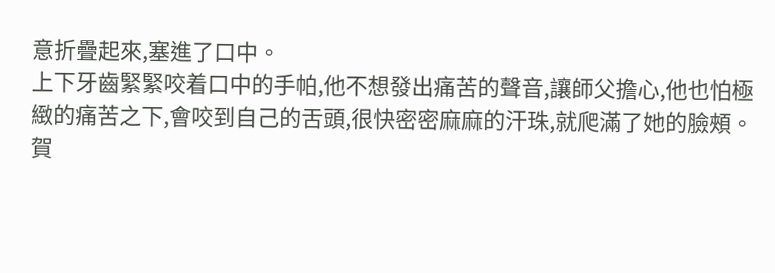意折疊起來,塞進了口中。
上下牙齒緊緊咬着口中的手帕,他不想發出痛苦的聲音,讓師父擔心,他也怕極緻的痛苦之下,會咬到自己的舌頭,很快密密麻麻的汗珠,就爬滿了她的臉頰。
賀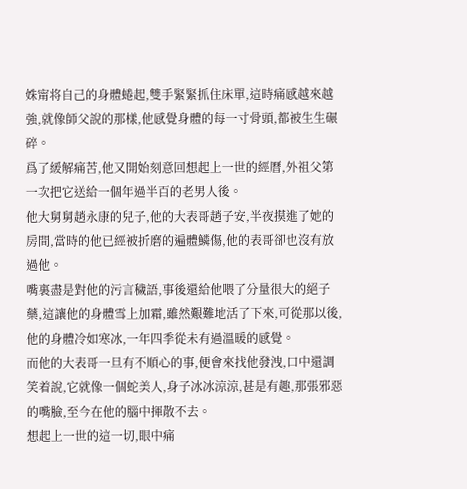姝甯将自己的身體蜷起,雙手緊緊抓住床單,這時痛感越來越強,就像師父說的那樣,他感覺身體的每一寸骨頭,都被生生碾碎。
爲了緩解痛苦,他又開始刻意回想起上一世的經曆,外祖父第一次把它送給一個年過半百的老男人後。
他大舅舅趙永康的兒子,他的大表哥趙子安,半夜摸進了她的房間,當時的他已經被折磨的遍體鱗傷,他的表哥卻也沒有放過他。
嘴裏盡是對他的污言穢語,事後還給他喂了分量很大的絕子藥,這讓他的身體雪上加霜,雖然艱難地活了下來,可從那以後,他的身體冷如寒冰,一年四季從未有過溫暖的感覺。
而他的大表哥一旦有不順心的事,便會來找他發洩,口中還調笑着說,它就像一個蛇美人,身子冰冰涼涼,甚是有趣,那張邪惡的嘴臉,至今在他的腦中揮散不去。
想起上一世的這一切,眼中痛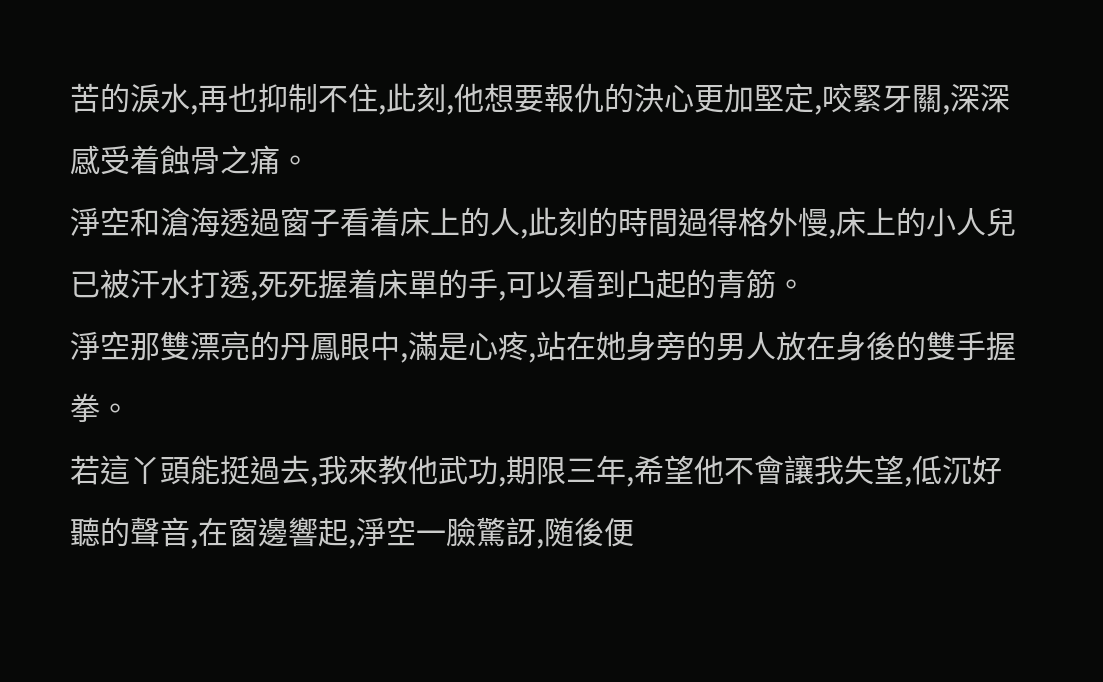苦的淚水,再也抑制不住,此刻,他想要報仇的決心更加堅定,咬緊牙關,深深感受着蝕骨之痛。
淨空和滄海透過窗子看着床上的人,此刻的時間過得格外慢,床上的小人兒已被汗水打透,死死握着床單的手,可以看到凸起的青筋。
淨空那雙漂亮的丹鳳眼中,滿是心疼,站在她身旁的男人放在身後的雙手握拳。
若這丫頭能挺過去,我來教他武功,期限三年,希望他不會讓我失望,低沉好聽的聲音,在窗邊響起,淨空一臉驚訝,随後便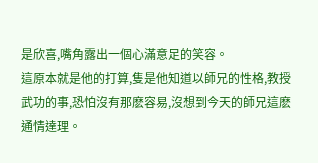是欣喜,嘴角露出一個心滿意足的笑容。
這原本就是他的打算,隻是他知道以師兄的性格,教授武功的事,恐怕沒有那麽容易,沒想到今天的師兄這麽通情達理。